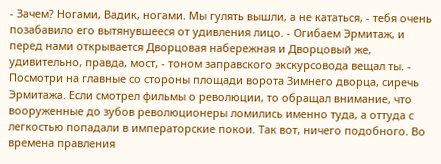- Зачем? Ногами, Вадик, ногами. Мы гулять вышли, а не кататься, - тебя очень позабавило его вытянувшееся от удивления лицо. - Огибаем Эрмитаж, и перед нами открывается Дворцовая набережная и Дворцовый же, удивительно, правда, мост, - тоном заправского экскурсовода вещал ты. - Посмотри на главные со стороны площади ворота Зимнего дворца, сиречь Эрмитажа. Если смотрел фильмы о революции, то обращал внимание, что вооруженные до зубов революционеры ломились именно туда, а оттуда с легкостью попадали в императорские покои. Так вот, ничего подобного. Во времена правления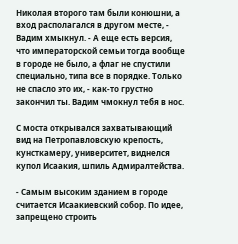Николая второго там были конюшни, а вход располагался в другом месте, - Вадим хмыкнул. - А еще есть версия, что императорской семьи тогда вообще в городе не было, а флаг не спустили специально, типа все в порядке. Только не спасло это их, - как-то грустно закончил ты. Вадим чмокнул тебя в нос.

С моста открывался захватывающий вид на Петропавловскую крепость, кунсткамеру, университет, виднелся купол Исаакия, шпиль Адмиралтейства.

- Самым высоким зданием в городе считается Исаакиевский собор. По идее, запрещено строить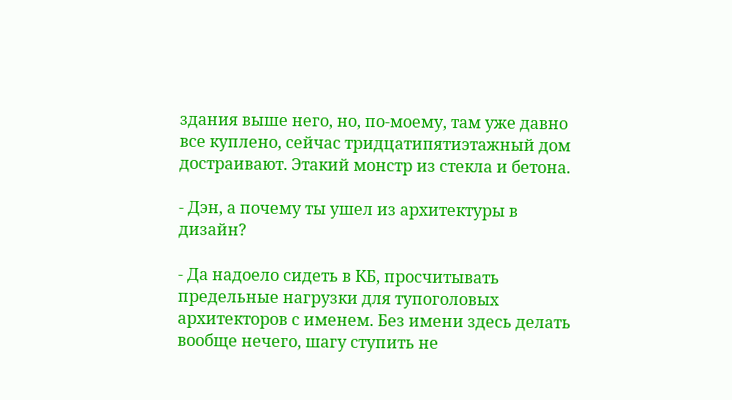здания выше него, но, по-моему, там уже давно все куплено, сейчас тридцатипятиэтажный дом достраивают. Этакий монстр из стекла и бетона.

- Дэн, а почему ты ушел из архитектуры в дизайн?

- Да надоело сидеть в КБ, просчитывать предельные нагрузки для тупоголовых архитекторов с именем. Без имени здесь делать вообще нечего, шагу ступить не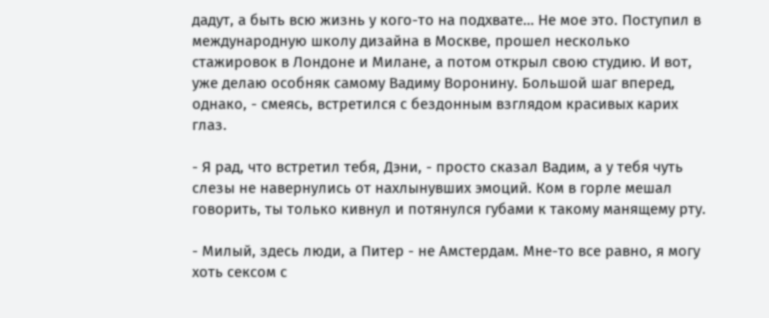дадут, а быть всю жизнь у кого-то на подхвате… Не мое это. Поступил в международную школу дизайна в Москве, прошел несколько стажировок в Лондоне и Милане, а потом открыл свою студию. И вот, уже делаю особняк самому Вадиму Воронину. Большой шаг вперед, однако, - смеясь, встретился с бездонным взглядом красивых карих глаз.

- Я рад, что встретил тебя, Дэни, - просто сказал Вадим, а у тебя чуть слезы не навернулись от нахлынувших эмоций. Ком в горле мешал говорить, ты только кивнул и потянулся губами к такому манящему рту.

- Милый, здесь люди, а Питер - не Амстердам. Мне-то все равно, я могу хоть сексом с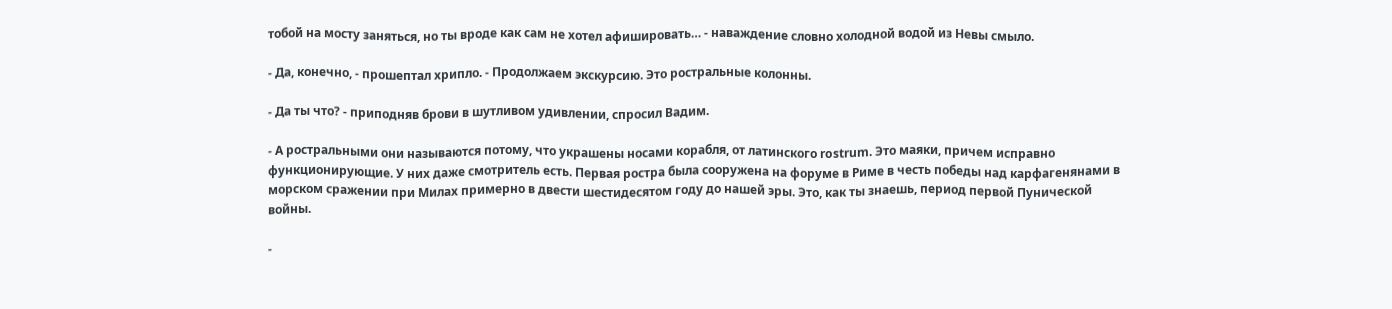тобой на мосту заняться, но ты вроде как сам не хотел афишировать… - наваждение словно холодной водой из Невы смыло.

- Да, конечно, - прошептал хрипло. - Продолжаем экскурсию. Это ростральные колонны.

- Да ты что? - приподняв брови в шутливом удивлении, спросил Вадим.

- А ростральными они называются потому, что украшены носами корабля, от латинского rostrum. Это маяки, причем исправно функционирующие. У них даже смотритель есть. Первая ростра была сооружена на форуме в Риме в честь победы над карфагенянами в морском сражении при Милах примерно в двести шестидесятом году до нашей эры. Это, как ты знаешь, период первой Пунической войны.

-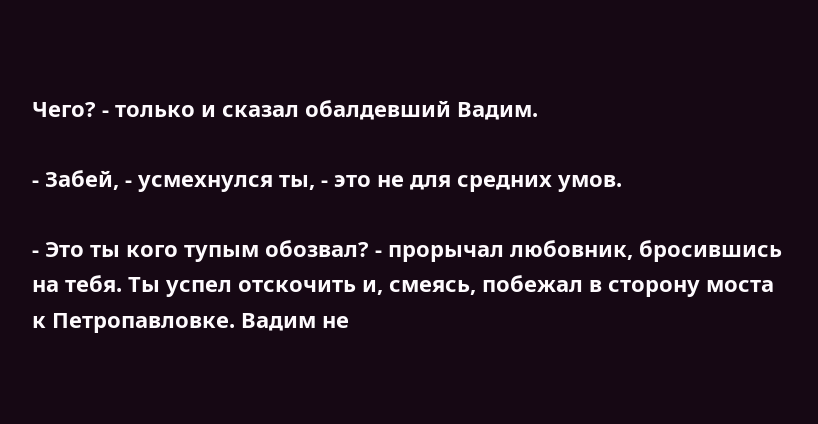Чего? - только и сказал обалдевший Вадим.

- Забей, - усмехнулся ты, - это не для средних умов.

- Это ты кого тупым обозвал? - прорычал любовник, бросившись на тебя. Ты успел отскочить и, смеясь, побежал в сторону моста к Петропавловке. Вадим не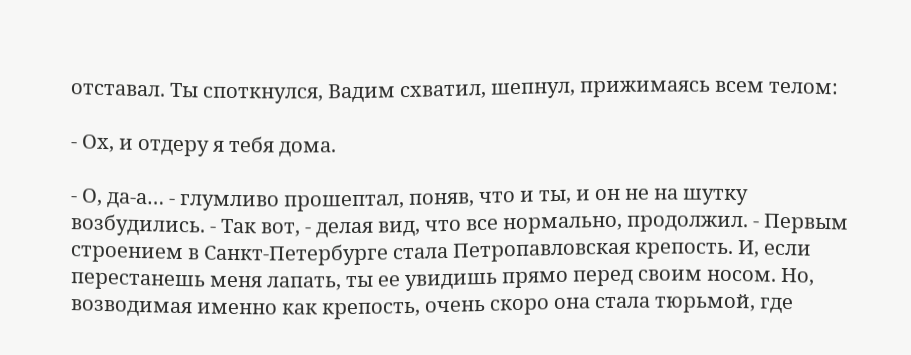отставал. Ты споткнулся, Вадим схватил, шепнул, прижимаясь всем телом:

- Ох, и отдеру я тебя дома.

- О, да-а… - глумливо прошептал, поняв, что и ты, и он не на шутку возбудились. - Так вот, - делая вид, что все нормально, продолжил. - Первым строением в Санкт-Петербурге стала Петропавловская крепость. И, если перестанешь меня лапать, ты ее увидишь прямо перед своим носом. Но, возводимая именно как крепость, очень скоро она стала тюрьмой, где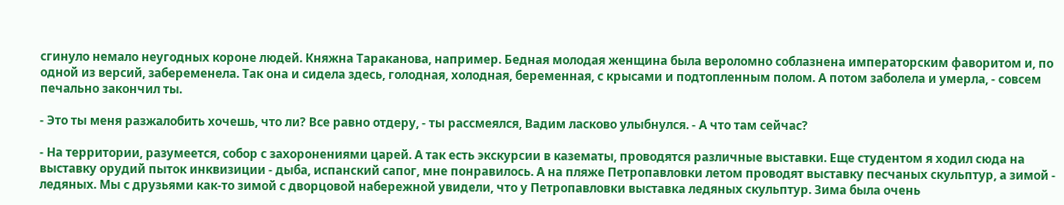сгинуло немало неугодных короне людей. Княжна Тараканова, например. Бедная молодая женщина была вероломно соблазнена императорским фаворитом и, по одной из версий, забеременела. Так она и сидела здесь, голодная, холодная, беременная, с крысами и подтопленным полом. А потом заболела и умерла, - совсем печально закончил ты.

- Это ты меня разжалобить хочешь, что ли? Все равно отдеру, - ты рассмеялся, Вадим ласково улыбнулся. - А что там сейчас?

- На территории, разумеется, собор с захоронениями царей. А так есть экскурсии в казематы, проводятся различные выставки. Еще студентом я ходил сюда на выставку орудий пыток инквизиции - дыба, испанский сапог, мне понравилось. А на пляже Петропавловки летом проводят выставку песчаных скульптур, а зимой - ледяных. Мы с друзьями как-то зимой с дворцовой набережной увидели, что у Петропавловки выставка ледяных скульптур. Зима была очень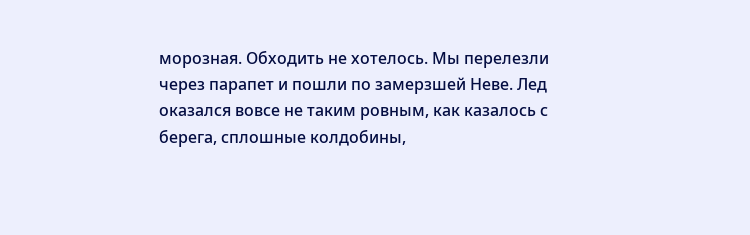морозная. Обходить не хотелось. Мы перелезли через парапет и пошли по замерзшей Неве. Лед оказался вовсе не таким ровным, как казалось с берега, сплошные колдобины,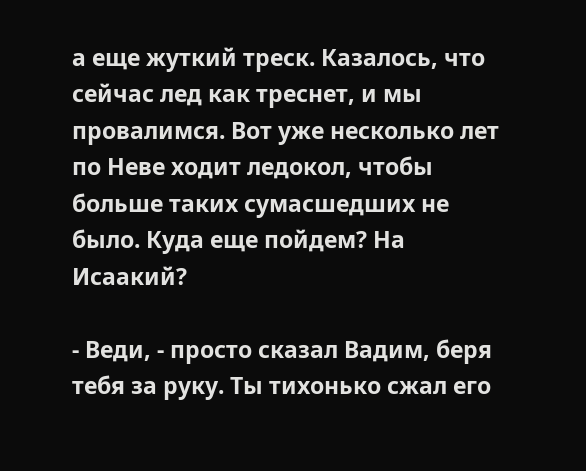а еще жуткий треск. Казалось, что сейчас лед как треснет, и мы провалимся. Вот уже несколько лет по Неве ходит ледокол, чтобы больше таких сумасшедших не было. Куда еще пойдем? На Исаакий?

- Веди, - просто сказал Вадим, беря тебя за руку. Ты тихонько сжал его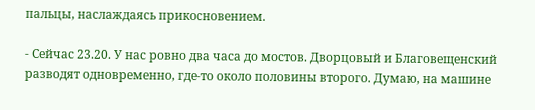пальцы, наслаждаясь прикосновением.

- Сейчас 23.20. У нас ровно два часа до мостов. Дворцовый и Благовещенский разводят одновременно, где-то около половины второго. Думаю, на машине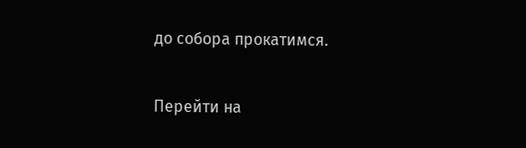до собора прокатимся.

Перейти на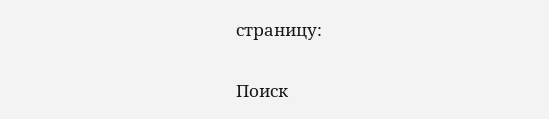страницу:

Поиск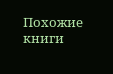Похожие книги